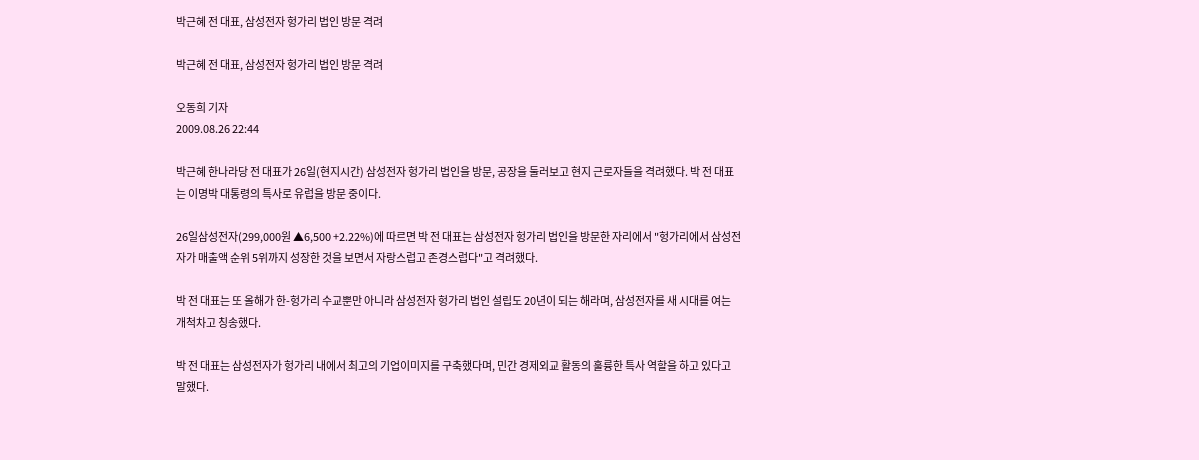박근혜 전 대표, 삼성전자 헝가리 법인 방문 격려

박근혜 전 대표, 삼성전자 헝가리 법인 방문 격려

오동희 기자
2009.08.26 22:44

박근혜 한나라당 전 대표가 26일(현지시간) 삼성전자 헝가리 법인을 방문, 공장을 둘러보고 현지 근로자들을 격려했다. 박 전 대표는 이명박 대통령의 특사로 유럽을 방문 중이다.

26일삼성전자(299,000원 ▲6,500 +2.22%)에 따르면 박 전 대표는 삼성전자 헝가리 법인을 방문한 자리에서 "헝가리에서 삼성전자가 매출액 순위 5위까지 성장한 것을 보면서 자랑스럽고 존경스럽다"고 격려했다.

박 전 대표는 또 올해가 한-헝가리 수교뿐만 아니라 삼성전자 헝가리 법인 설립도 20년이 되는 해라며, 삼성전자를 새 시대를 여는 개척차고 칭송했다.

박 전 대표는 삼성전자가 헝가리 내에서 최고의 기업이미지를 구축했다며, 민간 경제외교 활동의 훌륭한 특사 역할을 하고 있다고 말했다.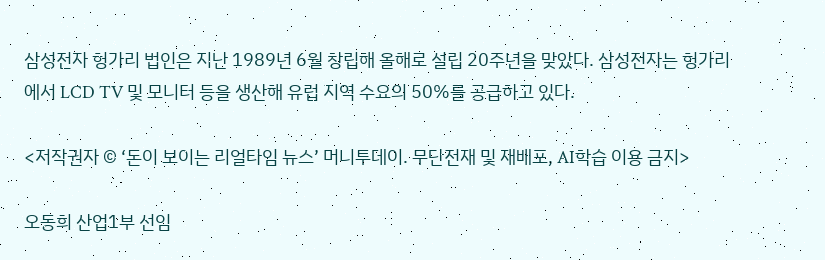삼성전자 헝가리 법인은 지난 1989년 6월 창립해 올해로 설립 20주년을 맞았다. 삼성전자는 헝가리에서 LCD TV 및 모니터 등을 생산해 유럽 지역 수요의 50%를 공급하고 있다.

<저작권자 © ‘돈이 보이는 리얼타임 뉴스’ 머니투데이. 무단전재 및 재배포, AI학습 이용 금지>

오동희 산업1부 선임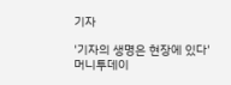기자

'기자의 생명은 현장에 있다' 머니투데이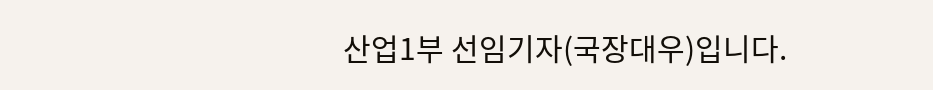산업1부 선임기자(국장대우)입니다.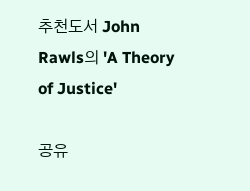추천도서 John Rawls의 'A Theory of Justice'

공유